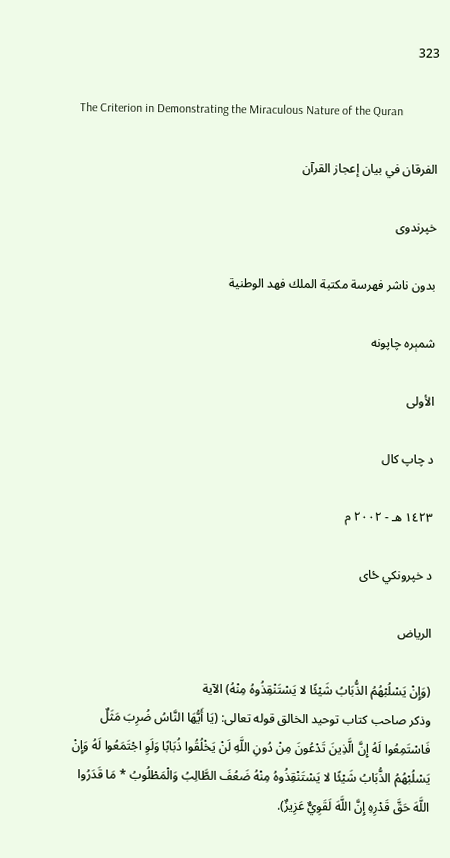323

The Criterion in Demonstrating the Miraculous Nature of the Quran

الفرقان في بيان إعجاز القرآن

خپرندوی

بدون ناشر فهرسة مكتبة الملك فهد الوطنية

شمېره چاپونه

الأولى

د چاپ کال

١٤٢٣ هـ - ٢٠٠٢ م

د خپرونکي ځای

الرياض

(وَإِنْ يَسْلُبْهُمُ الذُّبَابُ شَيْئًا لا يَسْتَنْقِذُوهُ مِنْهُ) الآية
وذكر صاحب كتاب توحيد الخالق قوله تعالى: (يَا أَيُّهَا النَّاسُ ضُرِبَ مَثَلٌ فَاسْتَمِعُوا لَهُ إِنَّ الَّذِينَ تَدْعُونَ مِنْ دُونِ اللَّهِ لَنْ يَخْلُقُوا ذُبَابًا وَلَوِ اجْتَمَعُوا لَهُ وَإِنْ يَسْلُبْهُمُ الذُّبَابُ شَيْئًا لا يَسْتَنْقِذُوهُ مِنْهُ ضَعُفَ الطَّالِبُ وَالْمَطْلُوبُ * مَا قَدَرُوا اللَّهَ حَقَّ قَدْرِهِ إِنَّ اللَّهَ لَقَوِيٌّ عَزِيزٌ).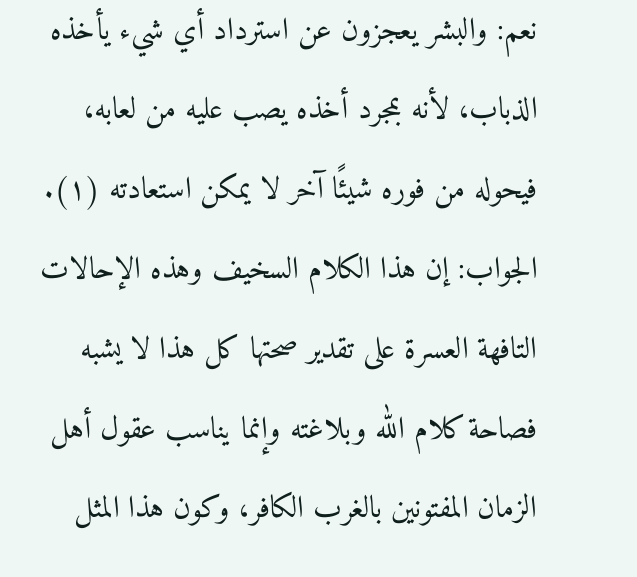نعم: والبشر يعجزون عن استرداد أي شيء يأخذه الذباب، لأنه بمجرد أخذه يصب عليه من لعابه، فيحوله من فوره شيئًا آخر لا يمكن استعادته (١).
الجواب: إن هذا الكلام السخيف وهذه الإحالات التافهة العسرة على تقدير صحتها كل هذا لا يشبه فصاحة كلام الله وبلاغته وإنما يناسب عقول أهل الزمان المفتونين بالغرب الكافر، وكون هذا المثل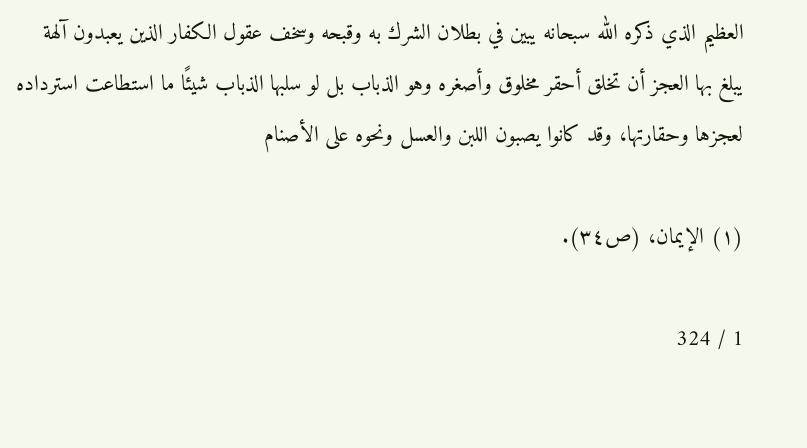العظيم الذي ذكره الله سبحانه يبين في بطلان الشرك به وقبحه وسخف عقول الكفار الذين يعبدون آلهة يبلغ بها العجز أن تخلق أحقر مخلوق وأصغره وهو الذباب بل لو سلبها الذباب شيئًا ما استطاعت استرداده لعجزها وحقارتها، وقد كانوا يصبون اللبن والعسل ونحوه على الأصنام

(١) الإيمان، (ص٣٤).

1 / 324